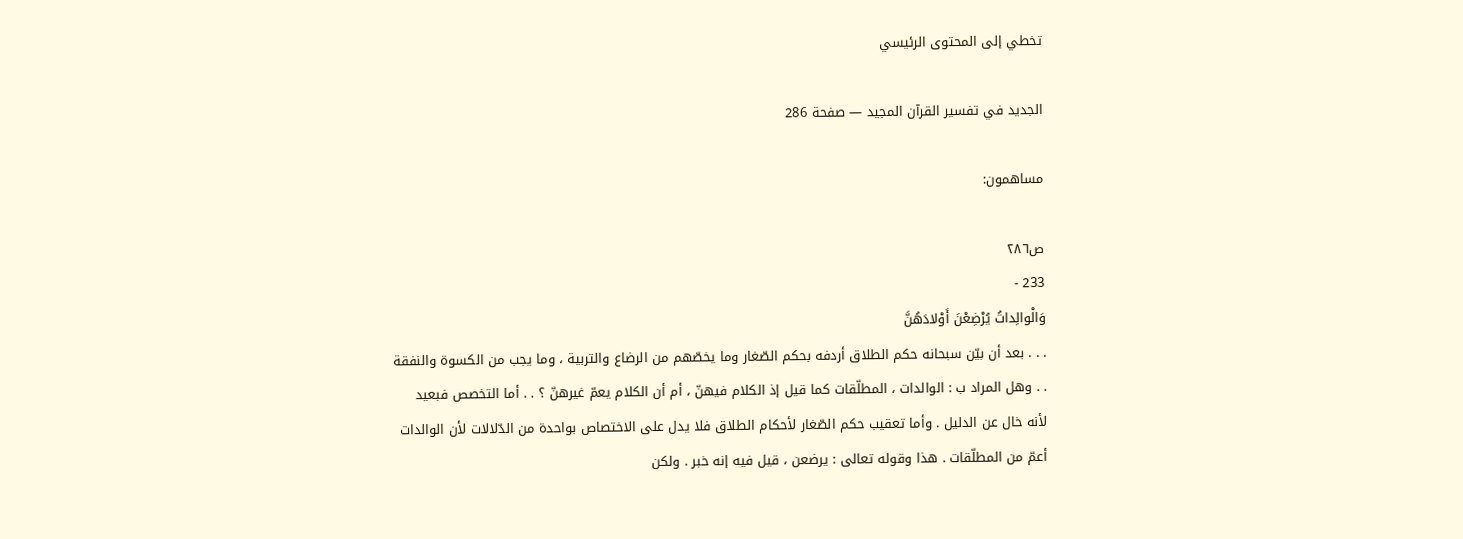تخطي إلى المحتوى الرئيسي

الجديد في تفسير القرآن المجيد — صفحة 286

مساهمون:

ص٢٨٦
233 -
وَالْوالِداتُ يُرْضِعْنَ أَوْلادَهُنَّ
. . . بعد أن بيّن سبحانه حكم الطلاق أردفه بحكم الصّغار وما يخصّهم من الرضاع والتربية ، وما يجب من الكسوة والنفقة . . وهل المراد ب : الوالدات ، المطلّقات كما قيل إذ الكلام فيهنّ ، أم أن الكلام يعمّ غيرهنّ ؟ . . أما التخصص فبعيد لأنه خال عن الدليل . وأما تعقيب حكم الصّغار لأحكام الطلاق فلا يدل على الاختصاص بواحدة من الدّلالات لأن الوالدات أعمّ من المطلّقات . هذا وقوله تعالى : يرضعن ، قيل فيه إنه خبر . ولكن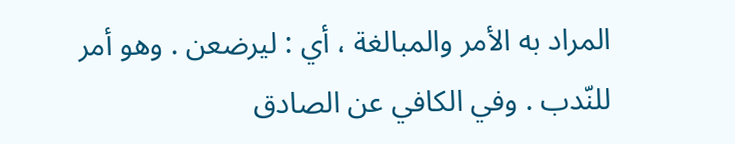المراد به الأمر والمبالغة ، أي : ليرضعن . وهو أمر للنّدب . وفي الكافي عن الصادق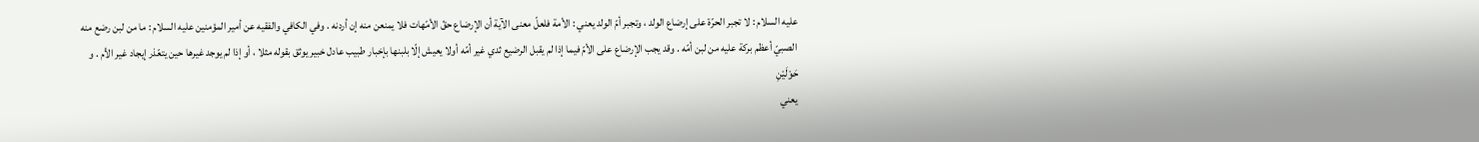عليه السلام : لا تجبر الحرّة على إرضاع الولد ، وتجبر أمّ الولد يعني : الأمة فلعلّ معنى الآية أن الإرضاع حقّ الأمّهات فلا يمنعن منه إن أردنه . وفي الكافي والفقيه عن أمير المؤمنين عليه السلام : ما من لبن رضع منه الصبيّ أعظم بركة عليه من لبن أمّه . وقد يجب الإرضاع على الأمّ فيما إذا لم يقبل الرضيع ثدي غير أمّه أولا يعيش إلّا بلبنها بإخبار طبيب عادل خبير يوثق بقوله مثلا ، أو إذا لم يوجد غيرها حين يتعّذر إيجاد غير الأم . و
حَوْلَيْنِ
يعني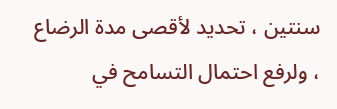سنتين ، تحديد لأقصى مدة الرضاع ، ولرفع احتمال التسامح في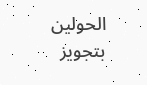الحولين بتجويز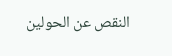النقص عن الحولين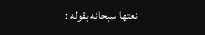نعتها سبحانه بقوله :